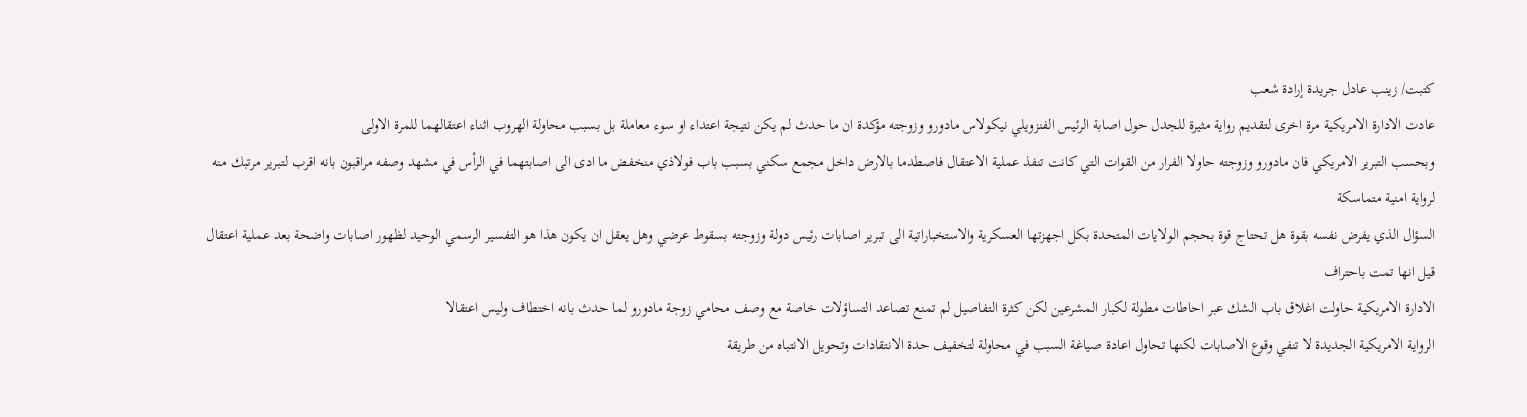كتبت/ زينب عادل جريدة إرادة شعب
عادت الادارة الامريكية مرة اخرى لتقديم رواية مثيرة للجدل حول اصابة الرئيس الفنزويلي نيكولاس مادورو وزوجته مؤكدة ان ما حدث لم يكن نتيجة اعتداء او سوء معاملة بل بسبب محاولة الهروب اثناء اعتقالهما للمرة الاولى
وبحسب التبرير الامريكي فان مادورو وزوجته حاولا الفرار من القوات التي كانت تنفذ عملية الاعتقال فاصطدما بالارض داخل مجمع سكني بسبب باب فولاذي منخفض ما ادى الى اصابتهما في الرأس في مشهد وصفه مراقبون بانه اقرب لتبرير مرتبك منه لرواية امنية متماسكة
السؤال الذي يفرض نفسه بقوة هل تحتاج قوة بحجم الولايات المتحدة بكل اجهزتها العسكرية والاستخباراتية الى تبرير اصابات رئيس دولة وزوجته بسقوط عرضي وهل يعقل ان يكون هذا هو التفسير الرسمي الوحيد لظهور اصابات واضحة بعد عملية اعتقال قيل انها تمت باحتراف
الادارة الامريكية حاولت اغلاق باب الشك عبر احاطات مطولة لكبار المشرعين لكن كثرة التفاصيل لم تمنع تصاعد التساؤلات خاصة مع وصف محامي زوجة مادورو لما حدث بانه اختطاف وليس اعتقالا
الرواية الامريكية الجديدة لا تنفي وقوع الاصابات لكنها تحاول اعادة صياغة السبب في محاولة لتخفيف حدة الانتقادات وتحويل الانتباه من طريقة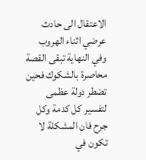الاعتقال الى حادث عرضي اثناء الهروب
وفي النهاية تبقى القصة محاصرة بالشكوك فحين تضطر دولة عظمى لتفسير كل كدمة وكل جرح فان المشكلة لا تكون في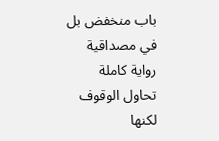باب منخفض بل في مصداقية رواية كاملة تحاول الوقوف لكنها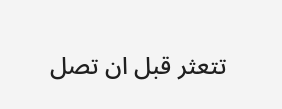تتعثر قبل ان تصل